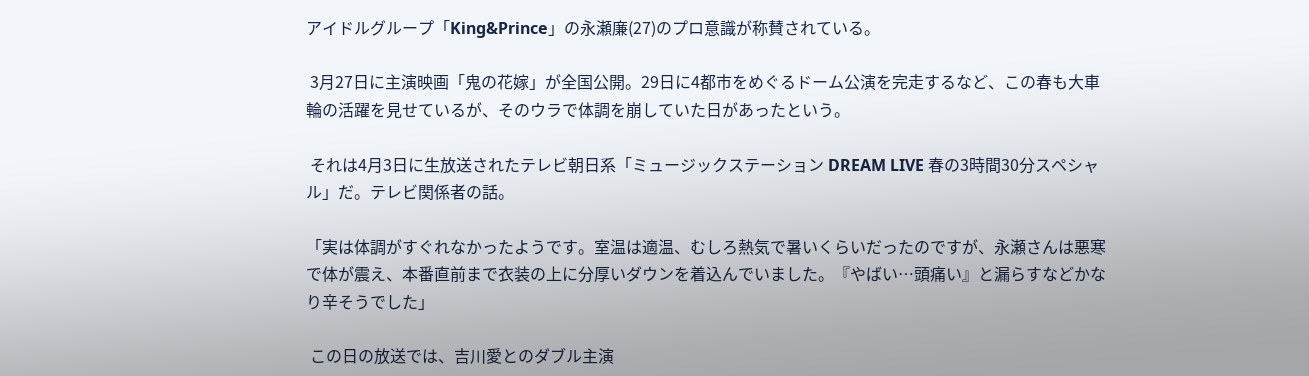アイドルグループ「King&Prince」の永瀬廉(27)のプロ意識が称賛されている。

 3月27日に主演映画「鬼の花嫁」が全国公開。29日に4都市をめぐるドーム公演を完走するなど、この春も大車輪の活躍を見せているが、そのウラで体調を崩していた日があったという。

 それは4月3日に生放送されたテレビ朝日系「ミュージックステーション DREAM LIVE 春の3時間30分スペシャル」だ。テレビ関係者の話。

「実は体調がすぐれなかったようです。室温は適温、むしろ熱気で暑いくらいだったのですが、永瀬さんは悪寒で体が震え、本番直前まで衣装の上に分厚いダウンを着込んでいました。『やばい…頭痛い』と漏らすなどかなり辛そうでした」

 この日の放送では、吉川愛とのダブル主演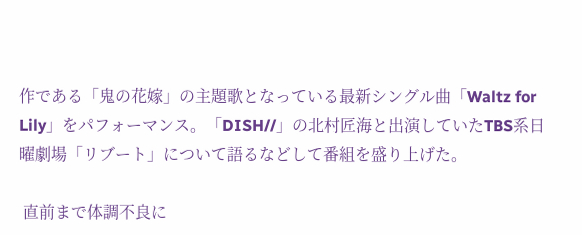作である「鬼の花嫁」の主題歌となっている最新シングル曲「Waltz for Lily」をパフォーマンス。「DISH//」の北村匠海と出演していたTBS系日曜劇場「リブート」について語るなどして番組を盛り上げた。

 直前まで体調不良に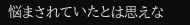悩まされていたとは思えな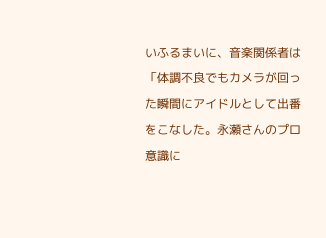いふるまいに、音楽関係者は「体調不良でもカメラが回った瞬間にアイドルとして出番をこなした。永瀬さんのプロ意識に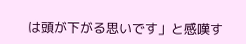は頭が下がる思いです」と感嘆す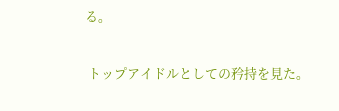る。

 トップアイドルとしての矜持を見た。